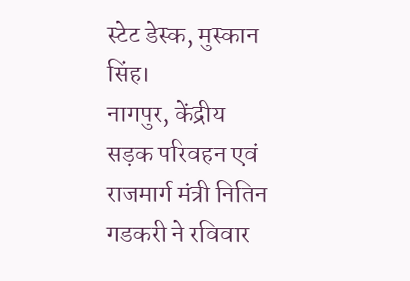स्टेट डेस्क, मुस्कान सिंह।
नागपुर, केंद्रीय सड़क परिवहन एवं राजमार्ग मंत्री नितिन गडकरी ने रविवार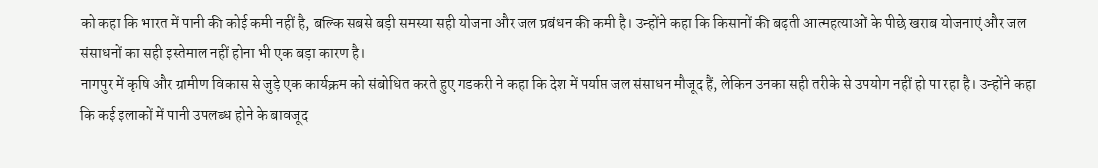को कहा कि भारत में पानी की कोई कमी नहीं है, बल्कि सबसे बड़ी समस्या सही योजना और जल प्रबंधन की कमी है। उन्होंने कहा कि किसानों की बढ़ती आत्महत्याओं के पीछे खराब योजनाएं और जल संसाधनों का सही इस्तेमाल नहीं होना भी एक बड़ा कारण है।
नागपुर में कृषि और ग्रामीण विकास से जुड़े एक कार्यक्रम को संबोधित करते हुए गडकरी ने कहा कि देश में पर्याप्त जल संसाधन मौजूद हैं, लेकिन उनका सही तरीके से उपयोग नहीं हो पा रहा है। उन्होंने कहा कि कई इलाकों में पानी उपलब्ध होने के बावजूद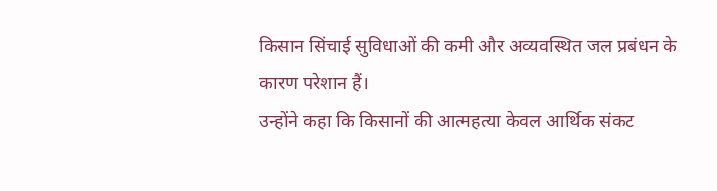किसान सिंचाई सुविधाओं की कमी और अव्यवस्थित जल प्रबंधन के कारण परेशान हैं।
उन्होंने कहा कि किसानों की आत्महत्या केवल आर्थिक संकट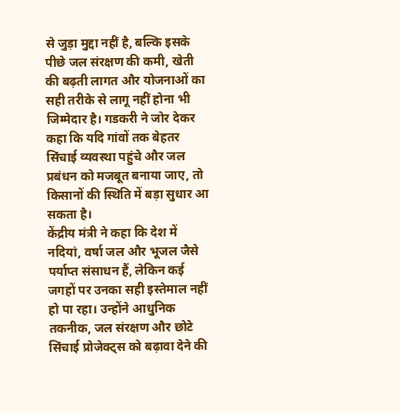से जुड़ा मुद्दा नहीं है, बल्कि इसके पीछे जल संरक्षण की कमी, खेती की बढ़ती लागत और योजनाओं का सही तरीके से लागू नहीं होना भी जिम्मेदार है। गडकरी ने जोर देकर कहा कि यदि गांवों तक बेहतर सिंचाई व्यवस्था पहुंचे और जल प्रबंधन को मजबूत बनाया जाए, तो किसानों की स्थिति में बड़ा सुधार आ सकता है।
केंद्रीय मंत्री ने कहा कि देश में नदियां, वर्षा जल और भूजल जैसे पर्याप्त संसाधन हैं, लेकिन कई जगहों पर उनका सही इस्तेमाल नहीं हो पा रहा। उन्होंने आधुनिक तकनीक, जल संरक्षण और छोटे सिंचाई प्रोजेक्ट्स को बढ़ावा देने की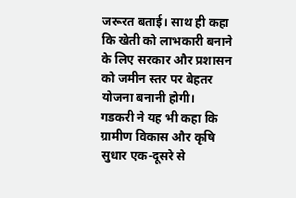जरूरत बताई। साथ ही कहा कि खेती को लाभकारी बनाने के लिए सरकार और प्रशासन को जमीन स्तर पर बेहतर योजना बनानी होगी।
गडकरी ने यह भी कहा कि ग्रामीण विकास और कृषि सुधार एक-दूसरे से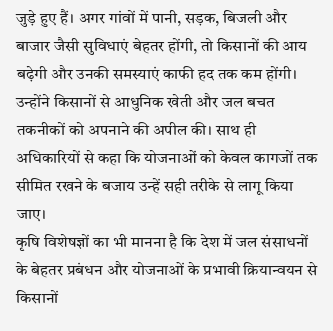जुड़े हुए हैं। अगर गांवों में पानी, सड़क, बिजली और बाजार जैसी सुविधाएं बेहतर होंगी, तो किसानों की आय बढ़ेगी और उनकी समस्याएं काफी हद तक कम होंगी।
उन्होंने किसानों से आधुनिक खेती और जल बचत तकनीकों को अपनाने की अपील की। साथ ही अधिकारियों से कहा कि योजनाओं को केवल कागजों तक सीमित रखने के बजाय उन्हें सही तरीके से लागू किया जाए।
कृषि विशेषज्ञों का भी मानना है कि देश में जल संसाधनों के बेहतर प्रबंधन और योजनाओं के प्रभावी क्रियान्वयन से किसानों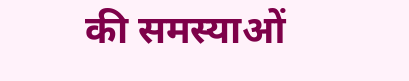की समस्याओं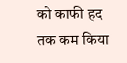को काफी हद तक कम किया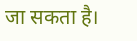जा सकता है।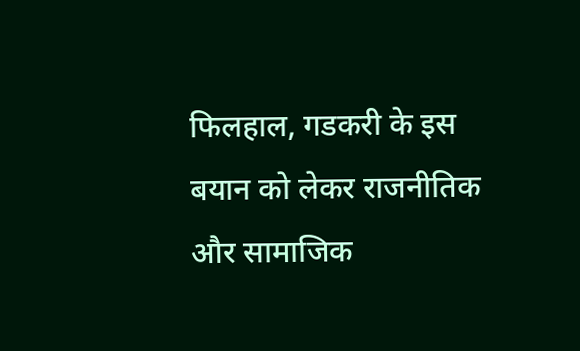फिलहाल, गडकरी के इस बयान को लेकर राजनीतिक और सामाजिक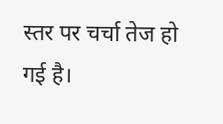स्तर पर चर्चा तेज हो गई है।